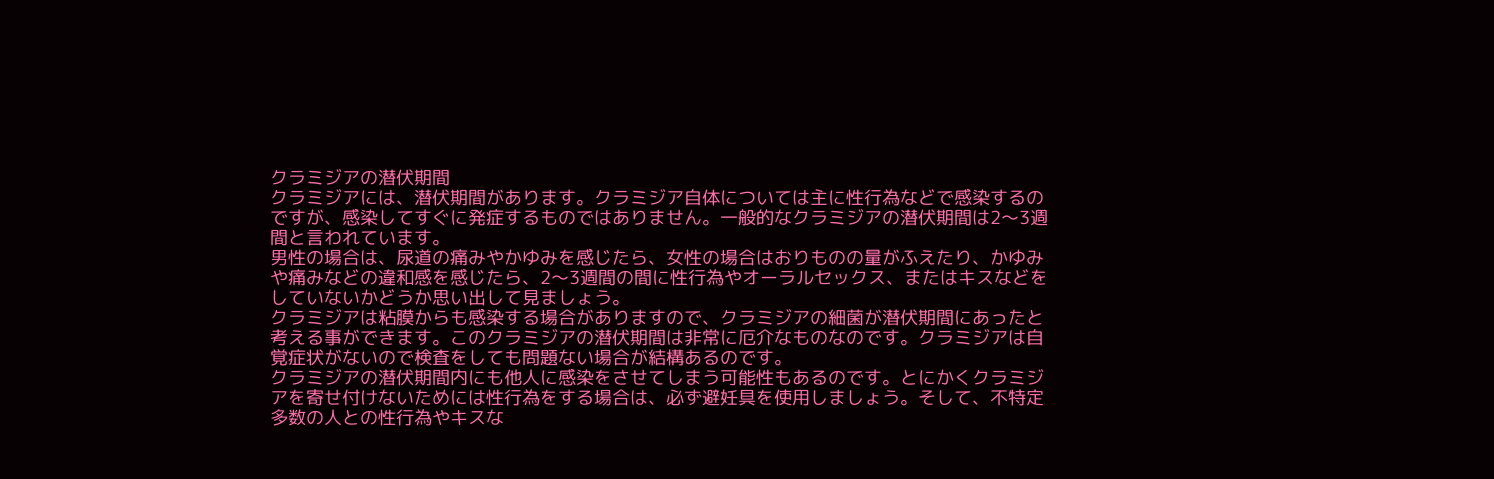クラミジアの潜伏期間
クラミジアには、潜伏期間があります。クラミジア自体については主に性行為などで感染するのですが、感染してすぐに発症するものではありません。一般的なクラミジアの潜伏期間は2〜3週間と言われています。
男性の場合は、尿道の痛みやかゆみを感じたら、女性の場合はおりものの量がふえたり、かゆみや痛みなどの違和感を感じたら、2〜3週間の間に性行為やオーラルセックス、またはキスなどをしていないかどうか思い出して見ましょう。
クラミジアは粘膜からも感染する場合がありますので、クラミジアの細菌が潜伏期間にあったと考える事ができます。このクラミジアの潜伏期間は非常に厄介なものなのです。クラミジアは自覚症状がないので検査をしても問題ない場合が結構あるのです。
クラミジアの潜伏期間内にも他人に感染をさせてしまう可能性もあるのです。とにかくクラミジアを寄せ付けないためには性行為をする場合は、必ず避妊具を使用しましょう。そして、不特定多数の人との性行為やキスな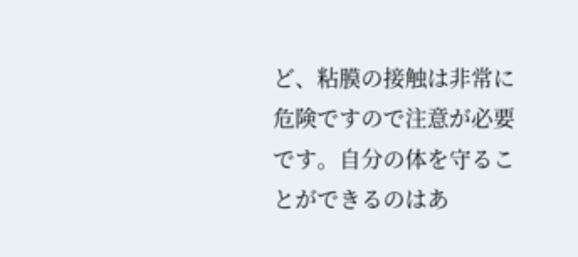ど、粘膜の接触は非常に危険ですので注意が必要です。自分の体を守ることができるのはあ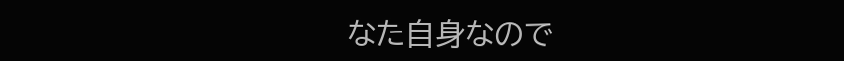なた自身なので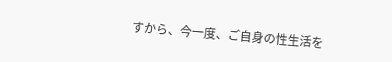すから、今一度、ご自身の性生活を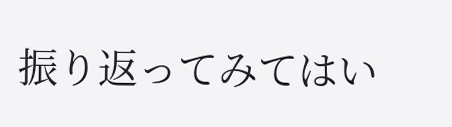振り返ってみてはい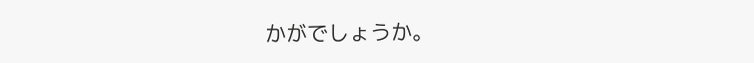かがでしょうか。